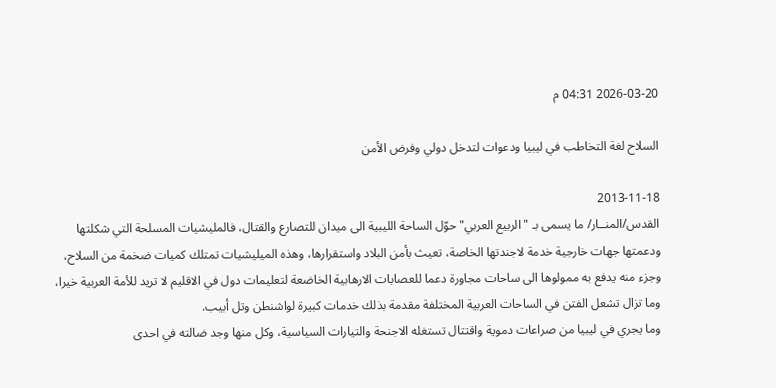2026-03-20 04:31 م

السلاح لغة التخاطب في ليبيا ودعوات لتدخل دولي وفرض الأمن

2013-11-18
القدس/المنــار/ ما يسمى بـ "الربيع العربي" حوّل الساحة الليبية الى ميدان للتصارع والقتال، فالمليشيات المسلحة التي شكلتها ودعمتها جهات خارجية خدمة لاجندتها الخاصة، تعيث بأمن البلاد واستقرارها، وهذه الميليشيات تمتلك كميات ضخمة من السلاح، وجزء منه يدفع به ممولوها الى ساحات مجاورة دعما للعصابات الارهابية الخاضعة لتعليمات دول في الاقليم لا تريد للأمة العربية خيرا، وما تزال تشعل الفتن في الساحات العربية المختلفة مقدمة بذلك خدمات كبيرة لواشنطن وتل أبيب.
وما يجري في ليبيا من صراعات دموية واقتتال تستغله الاجنحة والتيارات السياسية، وكل منها وجد ضالته في احدى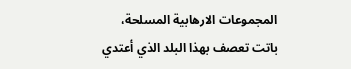المجموعات الارهابية المسلحة، باتت تعصف بهذا البلد الذي أعتدي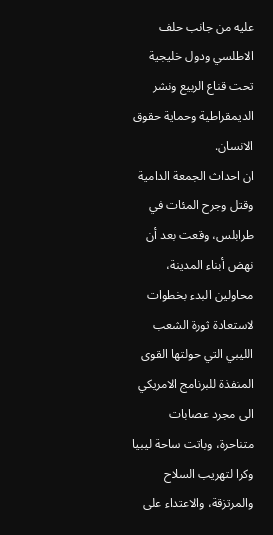عليه من جانب حلف الاطلسي ودول خليجية تحت قناع الربيع ونشر الديمقراطية وحماية حقوق الانسان.
ان احداث الجمعة الدامية وقتل وجرح المئات في طرابلس، وقعت بعد أن نهض أبناء المدينة، محاولين البدء بخطوات لاستعادة ثورة الشعب الليبي التي حولتها القوى المنفذة للبرنامج الامريكي الى مجرد عصابات متناحرة، وباتت ساحة ليبيا وكرا لتهريب السلاح والمرتزقة، والاعتداء على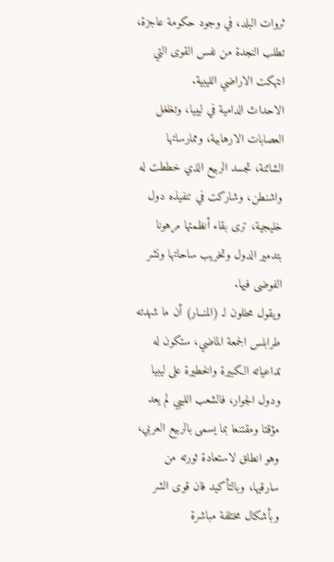ثروات البلد، في وجود حكومة عاجزة، تطلب النجدة من نفس القوى التي انتهكت الاراضي الليبية.
الاحداث الدامية في ليبيا، وتغلغل العصابات الارهابية، وممارساتها الشائنة، تجسد الربيع الذي خططت له واشنطن، وشاركت في تنفيذه دول خليجية، ترى بقاء أنظمتها مرهونا بتدمير الدول وتخريب ساحاتها ونشر الفوضى فيها.
ويقول محللون لـ (المنــار) أن ما شهدته طرابلس الجمعة الماضي، ستكون له تداعياته الكبيرة والخطيرة على ليبيا ودول الجوار، فالشعب الليبي لم يعد مؤقتا ومقتنعا بما يسمى بالربيع العربي، وهو انطلق لاستعادة ثورته من سارقيها، وبالتأكيد فان قوى الشر وبأشكال مختلفة مباشرة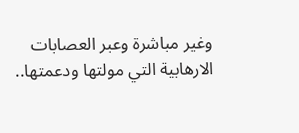وغير مباشرة وعبر العصابات الارهابية التي مولتها ودعمتها..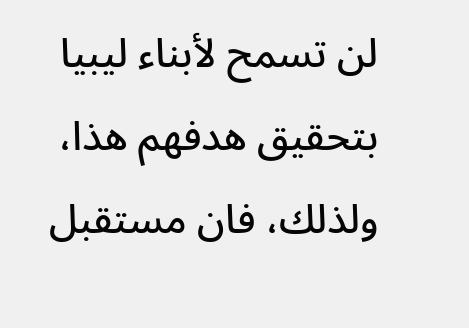لن تسمح لأبناء ليبيا بتحقيق هدفهم هذا، ولذلك، فان مستقبل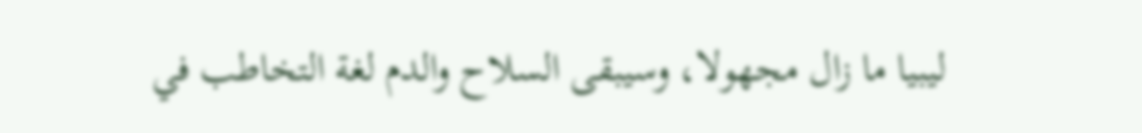ليبيا ما زال مجهولا، وسيبقى السلاح والدم لغة التخاطب في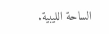الساحة الليبية.